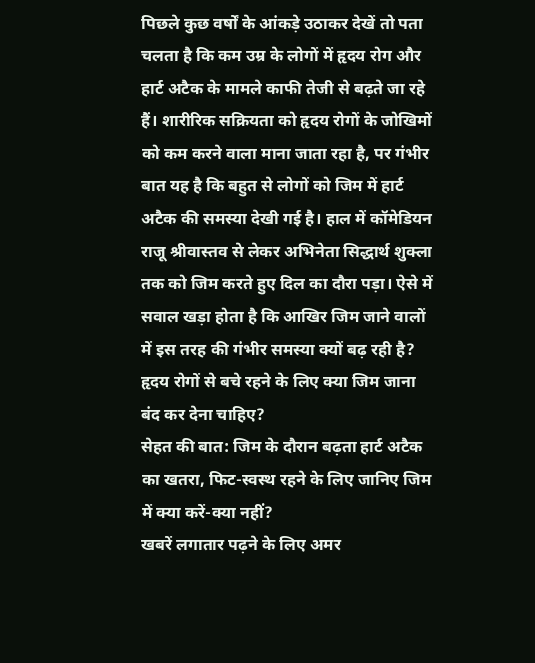पिछले कुछ वर्षों के आंकड़े उठाकर देखें तो पता चलता है कि कम उम्र के लोगों में हृदय रोग और हार्ट अटैक के मामले काफी तेजी से बढ़ते जा रहे हैं। शारीरिक सक्रियता को हृदय रोगों के जोखिमों को कम करने वाला माना जाता रहा है, पर गंभीर बात यह है कि बहुत से लोगों को जिम में हार्ट अटैक की समस्या देखी गई है। हाल में कॉमेडियन राजू श्रीवास्तव से लेकर अभिनेता सिद्धार्थ शुक्ला तक को जिम करते हुए दिल का दौरा पड़ा। ऐसे में सवाल खड़ा होता है कि आखिर जिम जाने वालों में इस तरह की गंभीर समस्या क्यों बढ़ रही है? हृदय रोगों से बचे रहने के लिए क्या जिम जाना बंद कर देना चाहिए?
सेहत की बात: जिम के दौरान बढ़ता हार्ट अटैक का खतरा, फिट-स्वस्थ रहने के लिए जानिए जिम में क्या करें-क्या नहीं?
खबरें लगातार पढ़ने के लिए अमर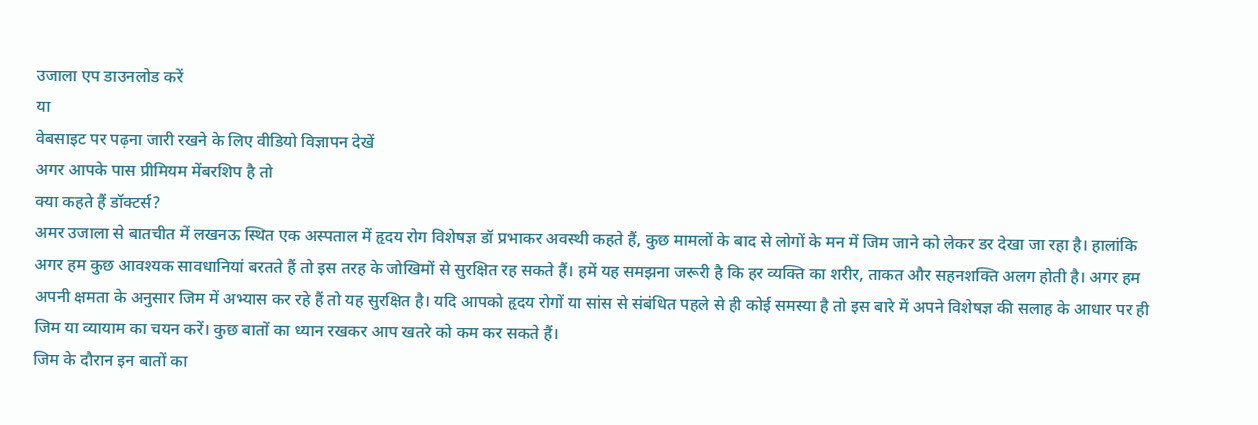उजाला एप डाउनलोड करें
या
वेबसाइट पर पढ़ना जारी रखने के लिए वीडियो विज्ञापन देखें
अगर आपके पास प्रीमियम मेंबरशिप है तो
क्या कहते हैं डॉक्टर्स?
अमर उजाला से बातचीत में लखनऊ स्थित एक अस्पताल में हृदय रोग विशेषज्ञ डॉ प्रभाकर अवस्थी कहते हैं, कुछ मामलों के बाद से लोगों के मन में जिम जाने को लेकर डर देखा जा रहा है। हालांकि अगर हम कुछ आवश्यक सावधानियां बरतते हैं तो इस तरह के जोखिमों से सुरक्षित रह सकते हैं। हमें यह समझना जरूरी है कि हर व्यक्ति का शरीर, ताकत और सहनशक्ति अलग होती है। अगर हम अपनी क्षमता के अनुसार जिम में अभ्यास कर रहे हैं तो यह सुरक्षित है। यदि आपको हृदय रोगों या सांस से संबंधित पहले से ही कोई समस्या है तो इस बारे में अपने विशेषज्ञ की सलाह के आधार पर ही जिम या व्यायाम का चयन करें। कुछ बातों का ध्यान रखकर आप खतरे को कम कर सकते हैं।
जिम के दौरान इन बातों का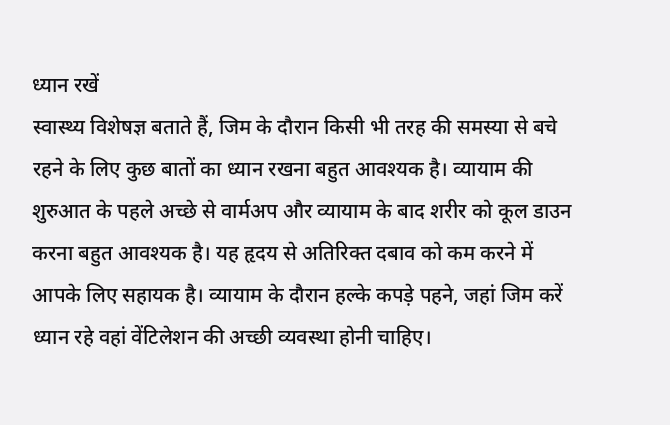ध्यान रखें
स्वास्थ्य विशेषज्ञ बताते हैं, जिम के दौरान किसी भी तरह की समस्या से बचे रहने के लिए कुछ बातों का ध्यान रखना बहुत आवश्यक है। व्यायाम की शुरुआत के पहले अच्छे से वार्मअप और व्यायाम के बाद शरीर को कूल डाउन करना बहुत आवश्यक है। यह हृदय से अतिरिक्त दबाव को कम करने में आपके लिए सहायक है। व्यायाम के दौरान हल्के कपड़े पहने, जहां जिम करें ध्यान रहे वहां वेंटिलेशन की अच्छी व्यवस्था होनी चाहिए।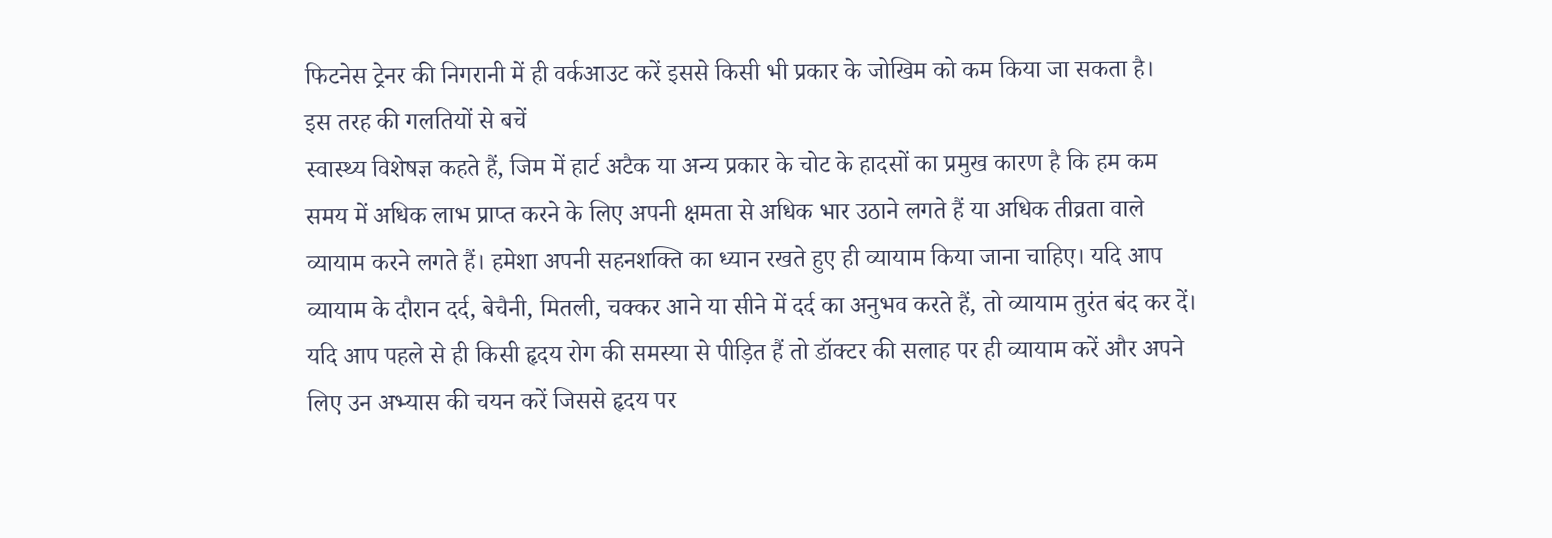फिटनेस ट्रेनर की निगरानी में ही वर्कआउट करें इससे किसी भी प्रकार के जोखिम को कम किया जा सकता है।
इस तरह की गलतियों से बचें
स्वास्थ्य विशेषज्ञ कहते हैं, जिम में हार्ट अटैक या अन्य प्रकार के चोट के हादसों का प्रमुख कारण है कि हम कम समय में अधिक लाभ प्राप्त करने के लिए अपनी क्षमता से अधिक भार उठाने लगते हैं या अधिक तीव्रता वाले व्यायाम करने लगते हैं। हमेशा अपनी सहनशक्ति का ध्यान रखते हुए ही व्यायाम किया जाना चाहिए। यदि आप व्यायाम के दौरान दर्द, बेचैनी, मितली, चक्कर आने या सीने में दर्द का अनुभव करते हैं, तो व्यायाम तुरंत बंद कर दें।
यदि आप पहले से ही किसी हृदय रोग की समस्या से पीड़ित हैं तो डॉक्टर की सलाह पर ही व्यायाम करें और अपने लिए उन अभ्यास की चयन करें जिससे हृदय पर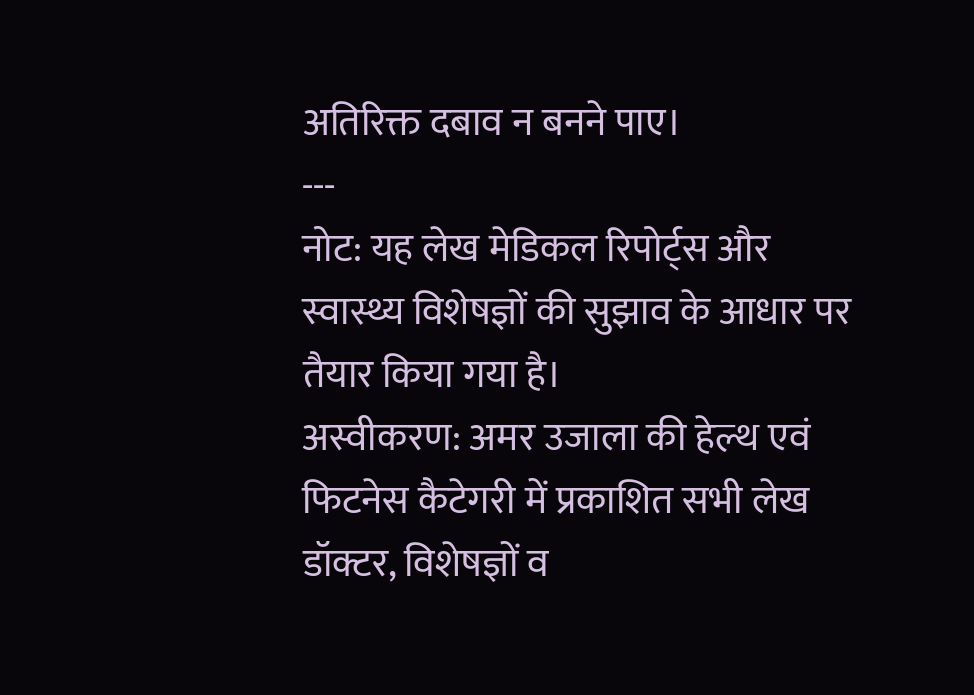अतिरिक्त दबाव न बनने पाए।
---
नोट: यह लेख मेडिकल रिपोर्ट्स और स्वास्थ्य विशेषज्ञों की सुझाव के आधार पर तैयार किया गया है।
अस्वीकरण: अमर उजाला की हेल्थ एवं फिटनेस कैटेगरी में प्रकाशित सभी लेख डॉक्टर, विशेषज्ञों व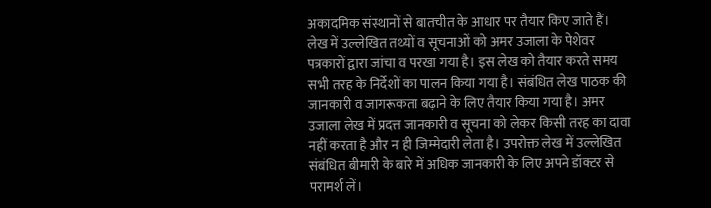अकादमिक संस्थानों से बातचीत के आधार पर तैयार किए जाते हैं। लेख में उल्लेखित तथ्यों व सूचनाओं को अमर उजाला के पेशेवर पत्रकारों द्वारा जांचा व परखा गया है। इस लेख को तैयार करते समय सभी तरह के निर्देशों का पालन किया गया है। संबंधित लेख पाठक की जानकारी व जागरूकता बढ़ाने के लिए तैयार किया गया है। अमर उजाला लेख में प्रदत्त जानकारी व सूचना को लेकर किसी तरह का दावा नहीं करता है और न ही जिम्मेदारी लेता है। उपरोक्त लेख में उल्लेखित संबंधित बीमारी के बारे में अधिक जानकारी के लिए अपने डॉक्टर से परामर्श लें।